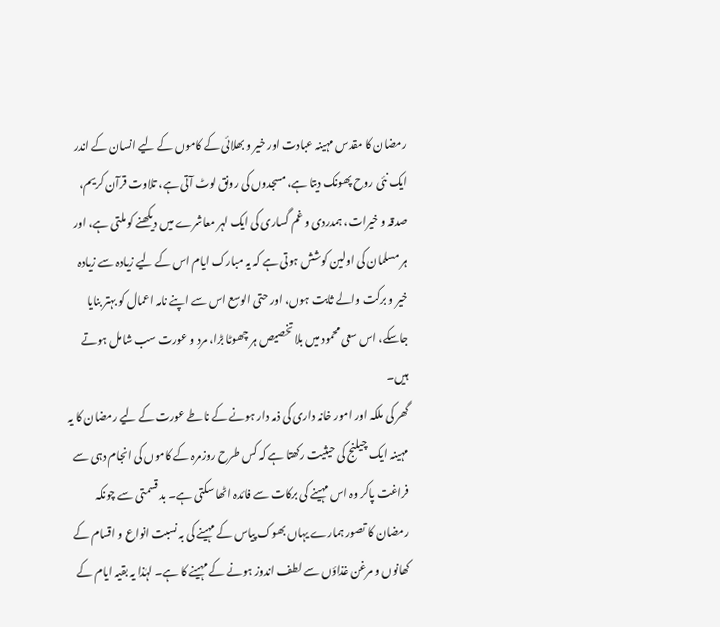رمضان کا مقدس مہینہ عبادت اور خیر و بھلائی کے کاموں کے لیے انسان کے اندر ایک نئی روح پھونک دیتا ہے، مسجدوں کی رونق لوٹ آتی ہے، تلاوت قرآن کریم، صدقہ و خیرات، ہمدردی و غم گساری کی ایک لہر معاشرے میں دیکھنے کو ملتی ہے، اور ہر مسلمان کی اولین کوشش ہوتی ہے کہ یہ مبارک ایام اس کے لیے زیادہ سے زیادہ خیر و برکت والے ثابت ہوں، اور حتی الوسع اس سے اپنے نامہ اعمال کو بہتر بنایا جاسکے، اس سعی محمود میں بلا تخصیص ہر چھوٹا بڑا، مرد و عورت سب شامل ہوتے ہیں۔
گھر کی ملکہ اور امور خانہ داری کی ذمہ دار ہونے کے ناطے عورت کے لیے رمضان کا یہ مہینہ ایک چیلنج کی حیثیت رکھتا ہے کہ کس طرح روزمرہ کے کاموں کی انجام دہی سے فراغت پاکر وہ اس مہینے کی برکات سے فائدہ اٹھا سکتی ہے۔ بد قسمتی سے چونکہ رمضان کا تصور ہمارے یہاں بھوک پیاس کے مہینے کی بہ نسبت انواع و اقسام کے کھانوں و مرغن غذاؤں سے لطف اندوز ہونے کے مہینے کا ہے۔ لہٰذا یہ بقیہ ایام کے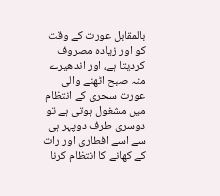بالمقابل عورت کے وقت کو اور زیادہ مصروف کردیتا ہے، اور اندھیرے منہ صبح اٹھنے والی عورت سحری کے انتظام میں مشغول ہوتی ہے تو دوسری طرف دوپہر ہی سے اسے افطاری اور رات کے کھانے کا انتظام کرنا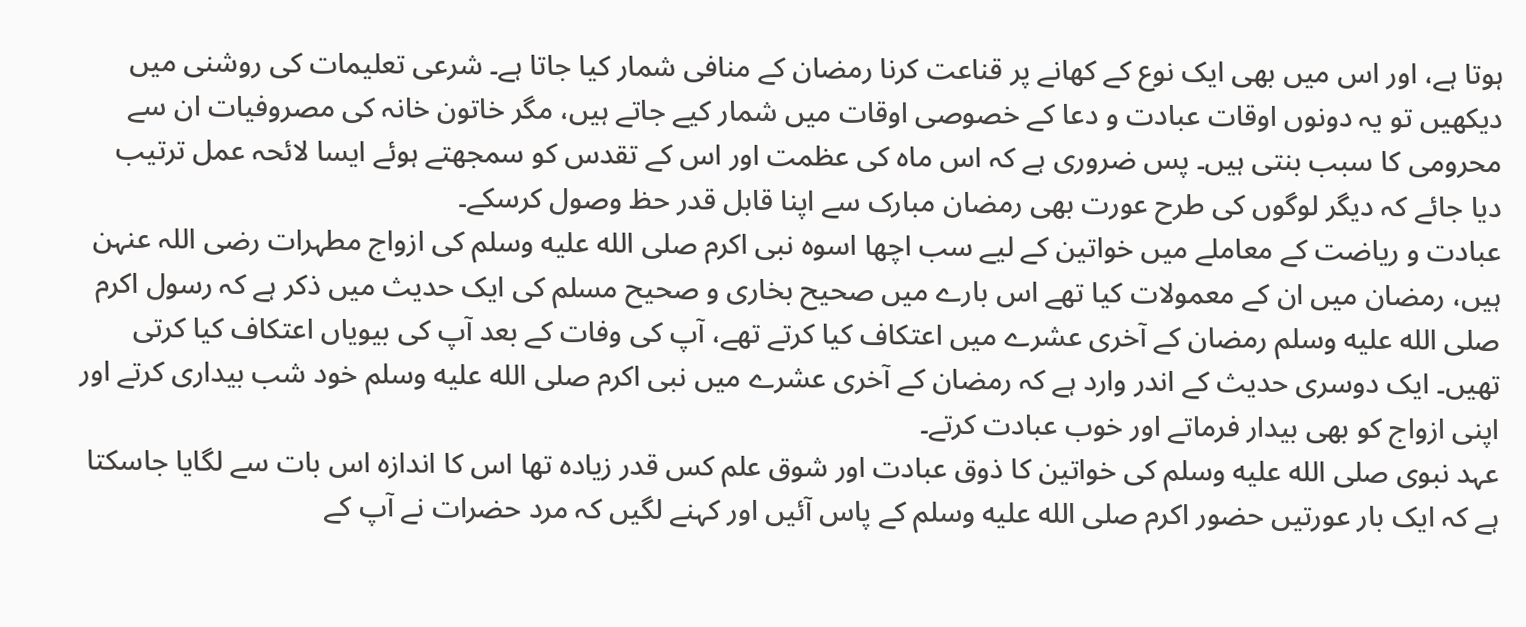ہوتا ہے، اور اس میں بھی ایک نوع کے کھانے پر قناعت کرنا رمضان کے منافی شمار کیا جاتا ہے۔ شرعی تعلیمات کی روشنی میں دیکھیں تو یہ دونوں اوقات عبادت و دعا کے خصوصی اوقات میں شمار کیے جاتے ہیں، مگر خاتون خانہ کی مصروفیات ان سے محرومی کا سبب بنتی ہیں۔ پس ضروری ہے کہ اس ماہ کی عظمت اور اس کے تقدس کو سمجھتے ہوئے ایسا لائحہ عمل ترتیب دیا جائے کہ دیگر لوگوں کی طرح عورت بھی رمضان مبارک سے اپنا قابل قدر حظ وصول کرسکے۔
عبادت و ریاضت کے معاملے میں خواتین کے لیے سب اچھا اسوہ نبی اکرم صلى الله عليه وسلم کی ازواج مطہرات رضی اللہ عنہن ہیں، رمضان میں ان کے معمولات کیا تھے اس بارے میں صحیح بخاری و صحیح مسلم کی ایک حدیث میں ذکر ہے کہ رسول اکرم صلى الله عليه وسلم رمضان کے آخری عشرے میں اعتکاف کیا کرتے تھے، آپ کی وفات کے بعد آپ کی بیویاں اعتکاف کیا کرتی تھیں۔ ایک دوسری حدیث کے اندر وارد ہے کہ رمضان کے آخری عشرے میں نبی اکرم صلى الله عليه وسلم خود شب بیداری کرتے اور اپنی ازواج کو بھی بیدار فرماتے اور خوب عبادت کرتے۔
عہد نبوی صلى الله عليه وسلم کی خواتین کا ذوق عبادت اور شوق علم کس قدر زیادہ تھا اس کا اندازہ اس بات سے لگایا جاسکتا ہے کہ ایک بار عورتیں حضور اکرم صلى الله عليه وسلم کے پاس آئیں اور کہنے لگیں کہ مرد حضرات نے آپ کے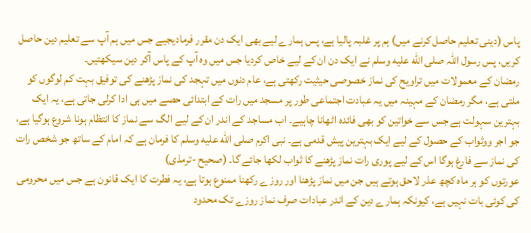پاس (دینی تعلیم حاصل کرنے میں) ہم پر غلبہ پالیا ہے، پس ہمارے لیے بھی ایک دن مقرر فرمادیجیے جس میں ہم آپ سے تعلیم دین حاصل کریں، پس رسول اللہ صلى الله عليه وسلم نے ایک دن ان کے لیے خاص کردیا جس میں وہ آپ کے پاس آکر دین سیکھتیں۔
رمضان کے معمولات میں تراویح کی نماز خصوصی حیثیت رکھتی ہے، عام دنوں میں تہجد کی نماز پڑھنے کی توفیق بہت کم لوگوں کو ملتی ہے، مگر رمضان کے مہینہ میں یہ عبادت اجتماعی طور پر مسجد میں رات کے ابتدائی حصے میں ہی ادا کرلی جاتی ہے، یہ ایک بہترین سہولت ہے جس سے خواتین کو بھی فائدہ اٹھانا چاہیے۔ اب مساجد کے اندر ان کے لیے الگ سے نماز کا انتظام ہونا شروع ہوگیا ہے، جو اجر ووثواب کے حصول کے لیے ایک بہترین پیش قدمی ہے۔ نبی اکرم صلى الله عليه وسلم کا فرمان ہے کہ امام کے ساتھ جو شخص رات کی نماز سے فارغ ہوگا اس کے لیے پوری رات نماز پڑھنے کا ثواب لکھا جائے گا۔ (صحیح -ترمذی)
عورتوں کو ہر ماہ کچھ عذر لاحق ہوتے ہیں جن میں نماز پڑھنا اور روزے رکھنا ممنوع ہوتا ہے، یہ فطرت کا ایک قانون ہے جس میں محرومی کی کوئی بات نہیں ہے، کیونکہ ہمارے دین کے اندر عبادات صرف نماز روزے تک محدود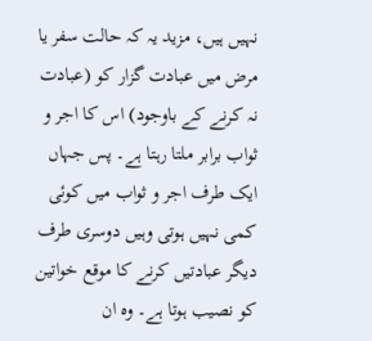نہیں ہیں، مزید یہ کہ حالت سفر یا مرض میں عبادت گزار کو (عبادت نہ کرنے کے باوجود) اس کا اجر و ثواب برابر ملتا رہتا ہے۔ پس جہاں ایک طرف اجر و ثواب میں کوئی کمی نہیں ہوتی وہیں دوسری طرف دیگر عبادتیں کرنے کا موقع خواتین کو نصیب ہوتا ہے۔ وہ ان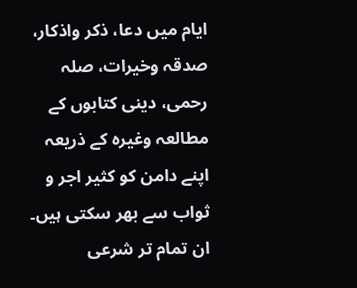ایام میں دعا، ذکر واذکار، صدقہ وخیرات، صلہ رحمی، دینی کتابوں کے مطالعہ وغیرہ کے ذریعہ اپنے دامن کو کثیر اجر و ثواب سے بھر سکتی ہیں۔
ان تمام تر شرعی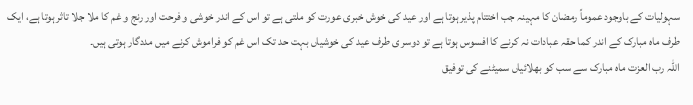سہولیات کے باوجود عموماً رمضان کا مہینہ جب اختتام پذیر ہوتا ہے اور عید کی خوش خبری عورت کو ملتی ہے تو اس کے اندر خوشی و فرحت اور رنج و غم کا ملا جلا تاثر ہوتا ہے، ایک طرف ماہ مبارک کے اندر کما حقہ عبادات نہ کرنے کا افسوس ہوتا ہے تو دوسر ی طرف عید کی خوشیاں بہت حد تک اس غم کو فراموش کرنے میں مددگار ہوتی ہیں۔
اللہ رب العزت ماہ مبارک سے سب کو بھلائیاں سمیٹنے کی توفیق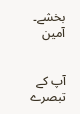بخشے۔ آمین


آپ کے تبصرے